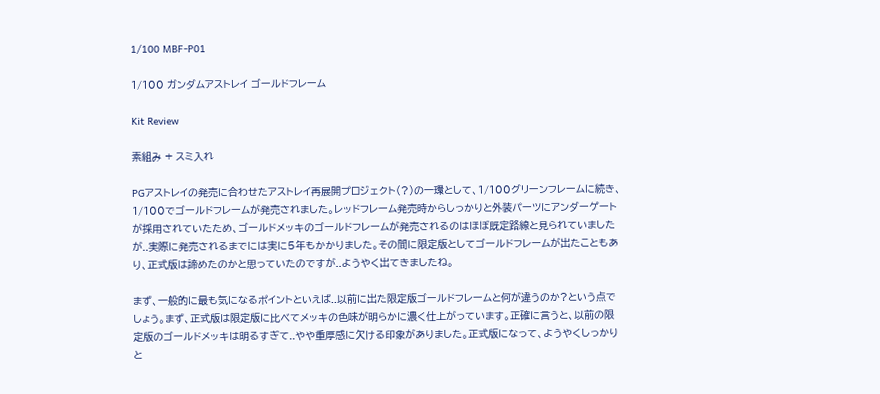1/100 MBF-P01

1/100 ガンダムアストレイ ゴールドフレーム

Kit Review

素組み + スミ入れ

PGアストレイの発売に合わせたアストレイ再展開プロジェクト(?)の一環として、1/100グリーンフレームに続き、1/100でゴールドフレームが発売されました。レッドフレーム発売時からしっかりと外装パーツにアンダーゲートが採用されていたため、ゴールドメッキのゴールドフレームが発売されるのはほぼ既定路線と見られていましたが..実際に発売されるまでには実に5年もかかりました。その間に限定版としてゴールドフレームが出たこともあり、正式版は諦めたのかと思っていたのですが..ようやく出てきましたね。

まず、一般的に最も気になるポイントといえば..以前に出た限定版ゴールドフレームと何が違うのか?という点でしょう。まず、正式版は限定版に比べてメッキの色味が明らかに濃く仕上がっています。正確に言うと、以前の限定版のゴールドメッキは明るすぎて..やや重厚感に欠ける印象がありました。正式版になって、ようやくしっかりと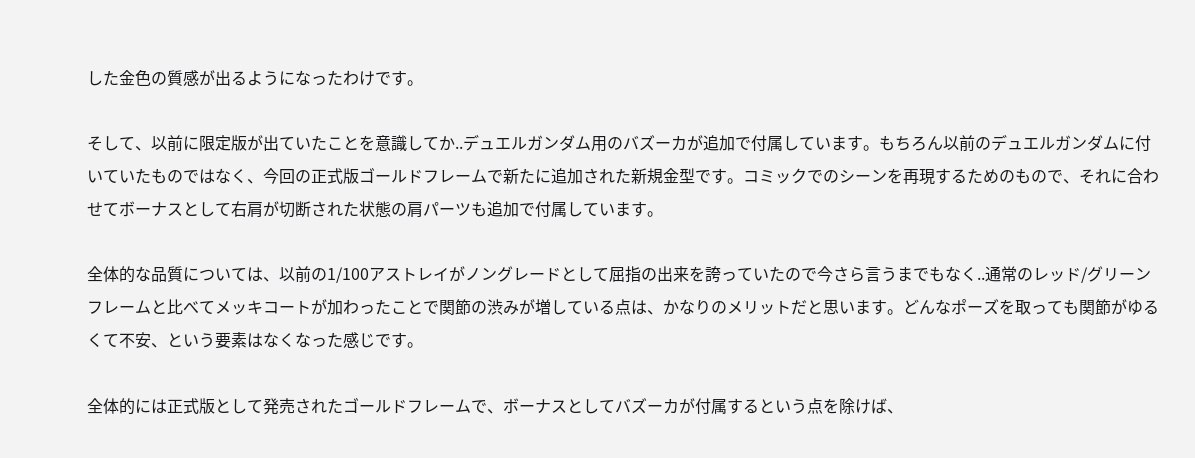した金色の質感が出るようになったわけです。

そして、以前に限定版が出ていたことを意識してか..デュエルガンダム用のバズーカが追加で付属しています。もちろん以前のデュエルガンダムに付いていたものではなく、今回の正式版ゴールドフレームで新たに追加された新規金型です。コミックでのシーンを再現するためのもので、それに合わせてボーナスとして右肩が切断された状態の肩パーツも追加で付属しています。

全体的な品質については、以前の1/100アストレイがノングレードとして屈指の出来を誇っていたので今さら言うまでもなく..通常のレッド/グリーンフレームと比べてメッキコートが加わったことで関節の渋みが増している点は、かなりのメリットだと思います。どんなポーズを取っても関節がゆるくて不安、という要素はなくなった感じです。

全体的には正式版として発売されたゴールドフレームで、ボーナスとしてバズーカが付属するという点を除けば、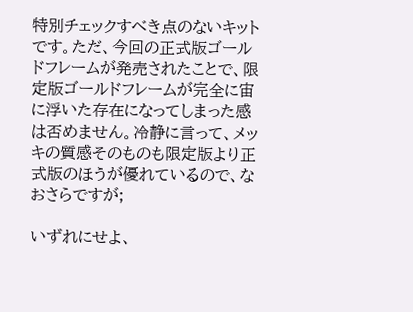特別チェックすべき点のないキットです。ただ、今回の正式版ゴールドフレームが発売されたことで、限定版ゴールドフレームが完全に宙に浮いた存在になってしまった感は否めません。冷静に言って、メッキの質感そのものも限定版より正式版のほうが優れているので、なおさらですが;

いずれにせよ、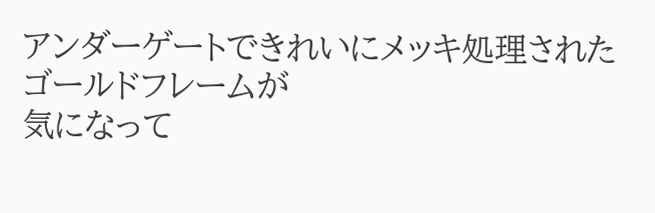アンダーゲートできれいにメッキ処理されたゴールドフレームが
気になって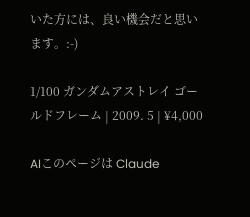いた方には、良い機会だと思います。:-)

1/100 ガンダムアストレイ ゴールドフレーム | 2009. 5 | ¥4,000

AIこのページは Claude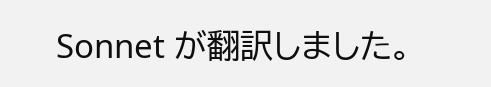Sonnet が翻訳しました。